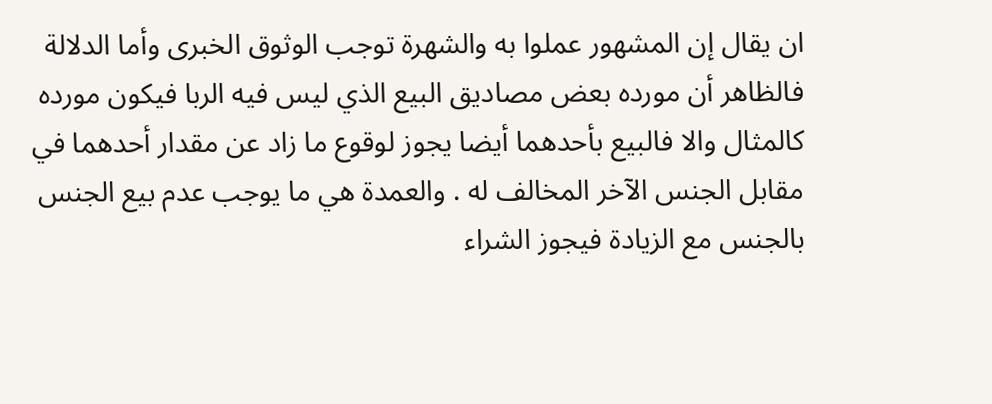ان يقال إن المشهور عملوا به والشهرة توجب الوثوق الخبرى وأما الدلالة فالظاهر أن مورده بعض مصاديق البيع الذي ليس فيه الربا فيكون مورده كالمثال والا فالبيع بأحدهما أيضا يجوز لوقوع ما زاد عن مقدار أحدهما في مقابل الجنس الآخر المخالف له . والعمدة هي ما يوجب عدم بيع الجنس بالجنس مع الزيادة فيجوز الشراء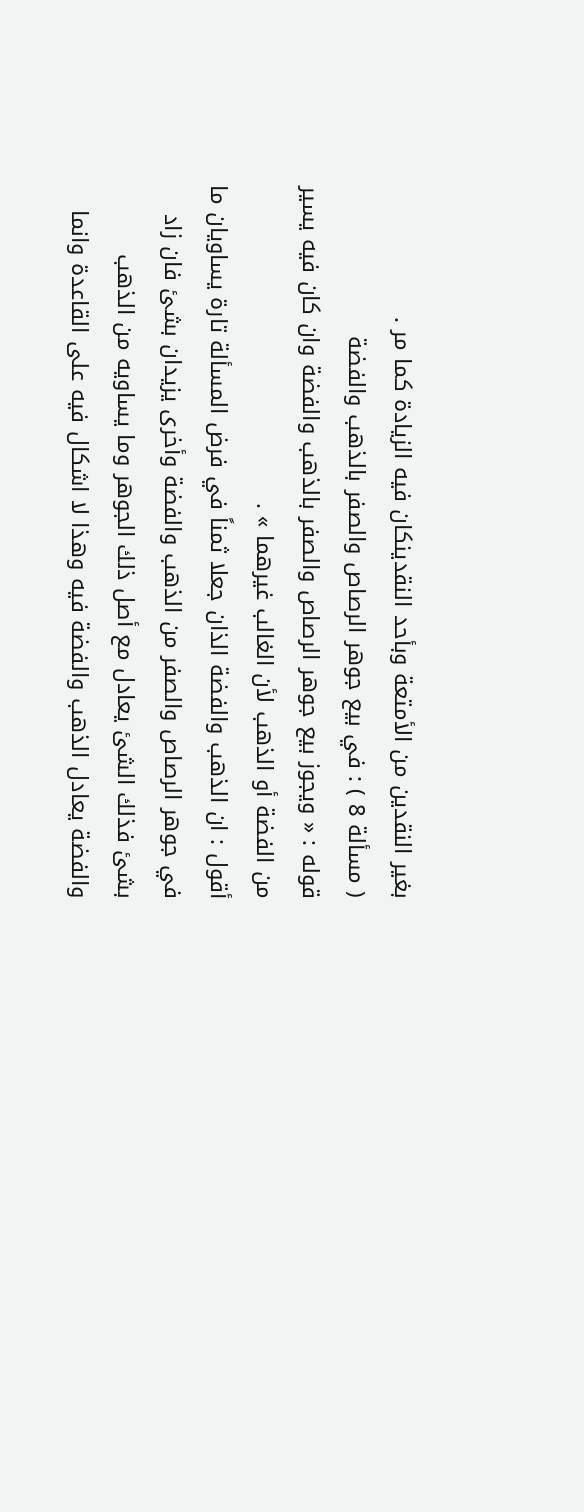بغير النقدين من الأمتعة وبأحد النقدينكان فيه الزيادة كما مر .
( مسألة 8 ) : في بيع جوهر الرصاص والصفر بالذهب والفضة
قوله : « ويجوز بيع جوهر الرصاص والصفر بالذهب والفضة وان كان فيه يسير من الفضة أو الذهب لأن الغالب غيرهما » .
أقول : ان الذهب والفضة الذان جعلا ثمناً في فرض المسألة تارة يساويان ما في جوهر الرصاص والصفر من الذهب والفضة وأخرى يزيدان بشئ فان زاد بشئ فذلك الشئ يعادل مع أصل ذلك الجوهر وما يساويه من الذهب والفضة يعادل الذهب والفضة فيه وهذا لا اشكال فيه على القاعدة وانما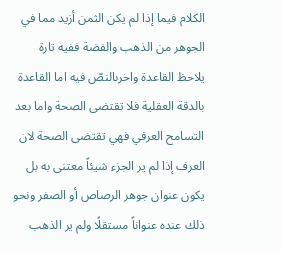الكلام فيما إذا لم يكن الثمن أزيد مما في الجوهر من الذهب والفضة ففيه تارة يلاحظ القاعدة واخرىالنصّ فيه اما القاعدة بالدقة العقلية فلا تقتضى الصحة واما بعد التسامح العرفي فهي تقتضى الصحة لان العرف إذا لم ير الجزء شيئاً معتنى به بل يكون عنوان جوهر الرصاص أو الصفر ونحو ذلك عنده عنواناً مستقلًا ولم ير الذهب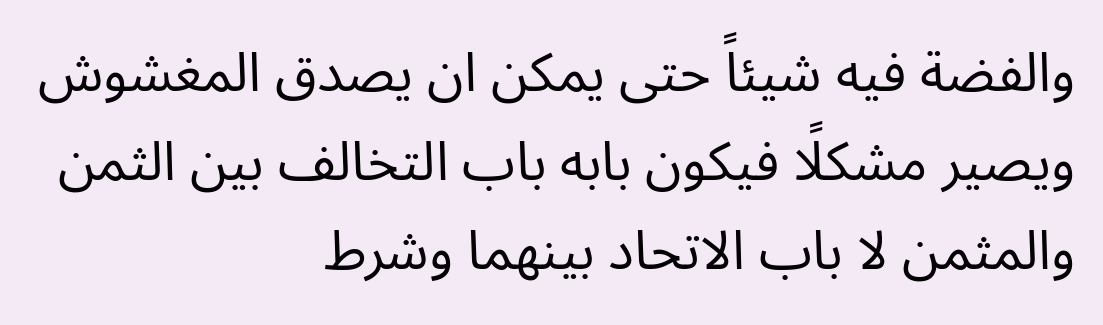والفضة فيه شيئاً حتى يمكن ان يصدق المغشوش ويصير مشكلًا فيكون بابه باب التخالف بين الثمن والمثمن لا باب الاتحاد بينهما وشرط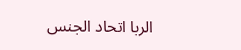الربا اتحاد الجنس